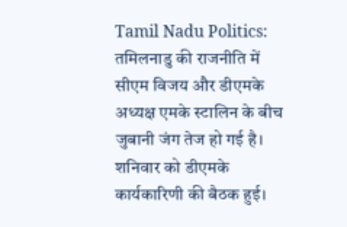Tamil Nadu Politics: तमिलनाडु की राजनीति में सीएम विजय और डीएमके अध्यक्ष एमके स्टालिन के बीच जुबानी जंग तेज हो गई है। शनिवार को डीएमके कार्यकारिणी की बैठक हुई।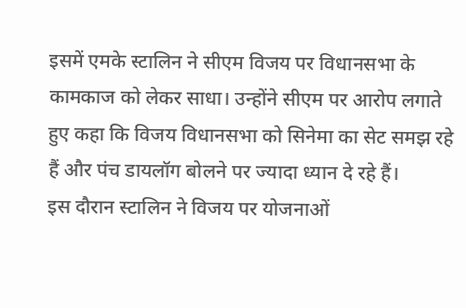इसमें एमके स्टालिन ने सीएम विजय पर विधानसभा के कामकाज को लेकर साधा। उन्होंने सीएम पर आरोप लगाते हुए कहा कि विजय विधानसभा को सिनेमा का सेट समझ रहे हैं और पंच डायलॉग बोलने पर ज्यादा ध्यान दे रहे हैं।
इस दौरान स्टालिन ने विजय पर योजनाओं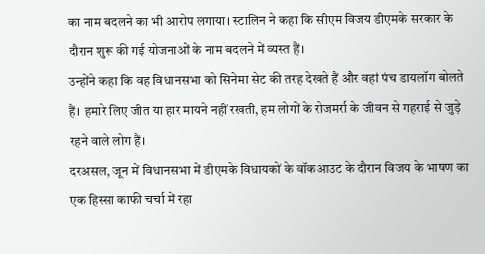का नाम बदलने का भी आरोप लगाया। स्टालिन ने कहा कि सीएम विजय डीएमके सरकार के दौरान शुरू की गई योजनाओं के नाम बदलने में व्यस्त हैं।
उन्होंने कहा कि वह विधानसभा को सिनेमा सेट की तरह देखते हैं और वहां पंच डायलॉग बोलते हैं। हमारे लिए जीत या हार मायने नहीं रखती, हम लोगों के रोजमर्रा के जीवन से गहराई से जुड़े रहने वाले लोग हैं।
दरअसल, जून में विधानसभा में डीएमके विधायकों के वॉकआउट के दौरान विजय के भाषण का एक हिस्सा काफी चर्चा में रहा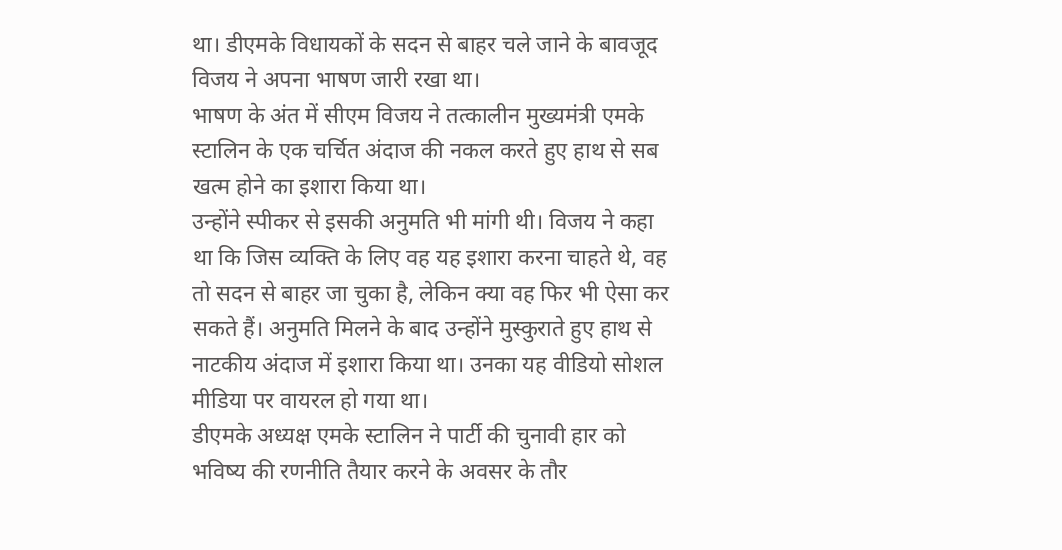था। डीएमके विधायकों के सदन से बाहर चले जाने के बावजूद विजय ने अपना भाषण जारी रखा था।
भाषण के अंत में सीएम विजय ने तत्कालीन मुख्यमंत्री एमके स्टालिन के एक चर्चित अंदाज की नकल करते हुए हाथ से सब खत्म होने का इशारा किया था।
उन्होंने स्पीकर से इसकी अनुमति भी मांगी थी। विजय ने कहा था कि जिस व्यक्ति के लिए वह यह इशारा करना चाहते थे, वह तो सदन से बाहर जा चुका है, लेकिन क्या वह फिर भी ऐसा कर सकते हैं। अनुमति मिलने के बाद उन्होंने मुस्कुराते हुए हाथ से नाटकीय अंदाज में इशारा किया था। उनका यह वीडियो सोशल मीडिया पर वायरल हो गया था।
डीएमके अध्यक्ष एमके स्टालिन ने पार्टी की चुनावी हार को भविष्य की रणनीति तैयार करने के अवसर के तौर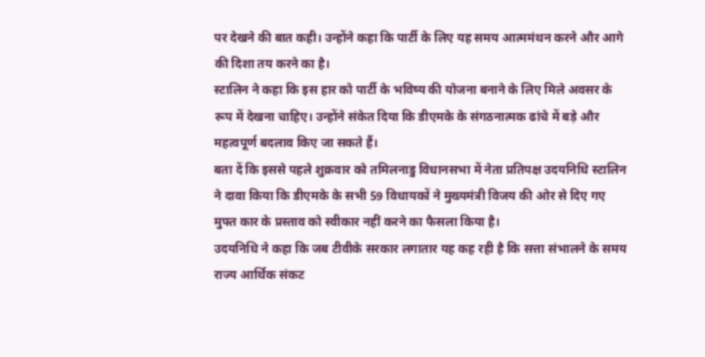पर देखने की बात कही। उन्होंने कहा कि पार्टी के लिए यह समय आत्ममंथन करने और आगे की दिशा तय करने का है।
स्टालिन ने कहा कि इस हार को पार्टी के भविष्य की योजना बनाने के लिए मिले अवसर के रूप में देखना चाहिए। उन्होंने संकेत दिया कि डीएमके के संगठनात्मक ढांचे में बड़े और महत्वपूर्ण बदलाव किए जा सकते हैं।
बता दें कि इससे पहले शुक्रवार को तमिलनाडु विधानसभा में नेता प्रतिपक्ष उदयनिधि स्टालिन ने दावा किया कि डीएमके के सभी 59 विधायकों ने मुख्यमंत्री विजय की ओर से दिए गए मुफ्त कार के प्रस्ताव को स्वीकार नहीं करने का फैसला किया है।
उदयनिधि ने कहा कि जब टीवीके सरकार लगातार यह कह रही है कि सत्ता संभालने के समय राज्य आर्थिक संकट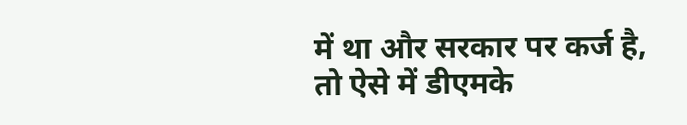में था और सरकार पर कर्ज है, तो ऐसे में डीएमके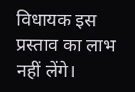विधायक इस प्रस्ताव का लाभ नहीं लेंगे।